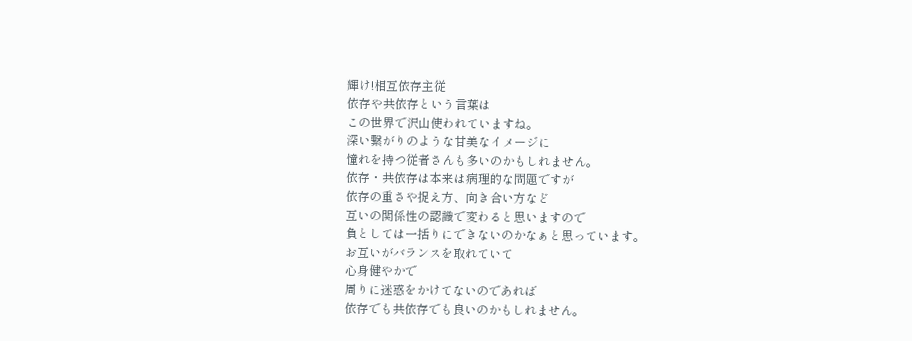輝け!相互依存主従
依存や共依存という言葉は
この世界で沢山使われていますね。
深い繋がりのような甘美なイメージに
憧れを持つ従者さんも多いのかもしれません。
依存・共依存は本来は病理的な問題ですが
依存の重さや捉え方、向き合い方など
互いの関係性の認識で変わると思いますので
負としては一括りにできないのかなぁと思っています。
お互いがバランスを取れていて
心身健やかで
周りに迷惑をかけてないのであれば
依存でも共依存でも良いのかもしれません。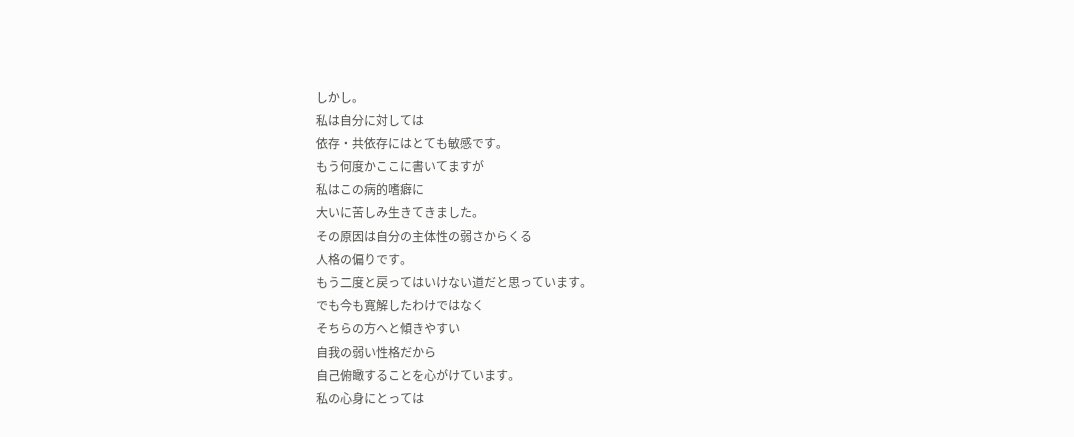しかし。
私は自分に対しては
依存・共依存にはとても敏感です。
もう何度かここに書いてますが
私はこの病的嗜癖に
大いに苦しみ生きてきました。
その原因は自分の主体性の弱さからくる
人格の偏りです。
もう二度と戻ってはいけない道だと思っています。
でも今も寛解したわけではなく
そちらの方へと傾きやすい
自我の弱い性格だから
自己俯瞰することを心がけています。
私の心身にとっては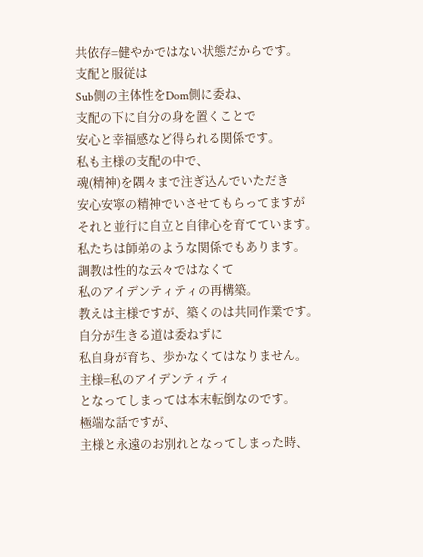共依存=健やかではない状態だからです。
支配と服従は
Sub側の主体性をDom側に委ね、
支配の下に自分の身を置くことで
安心と幸福感など得られる関係です。
私も主様の支配の中で、
魂(精神)を隅々まで注ぎ込んでいただき
安心安寧の精神でいさせてもらってますが
それと並行に自立と自律心を育てています。
私たちは師弟のような関係でもあります。
調教は性的な云々ではなくて
私のアイデンティティの再構築。
教えは主様ですが、築くのは共同作業です。
自分が生きる道は委ねずに
私自身が育ち、歩かなくてはなりません。
主様=私のアイデンティティ
となってしまっては本末転倒なのです。
極端な話ですが、
主様と永遠のお別れとなってしまった時、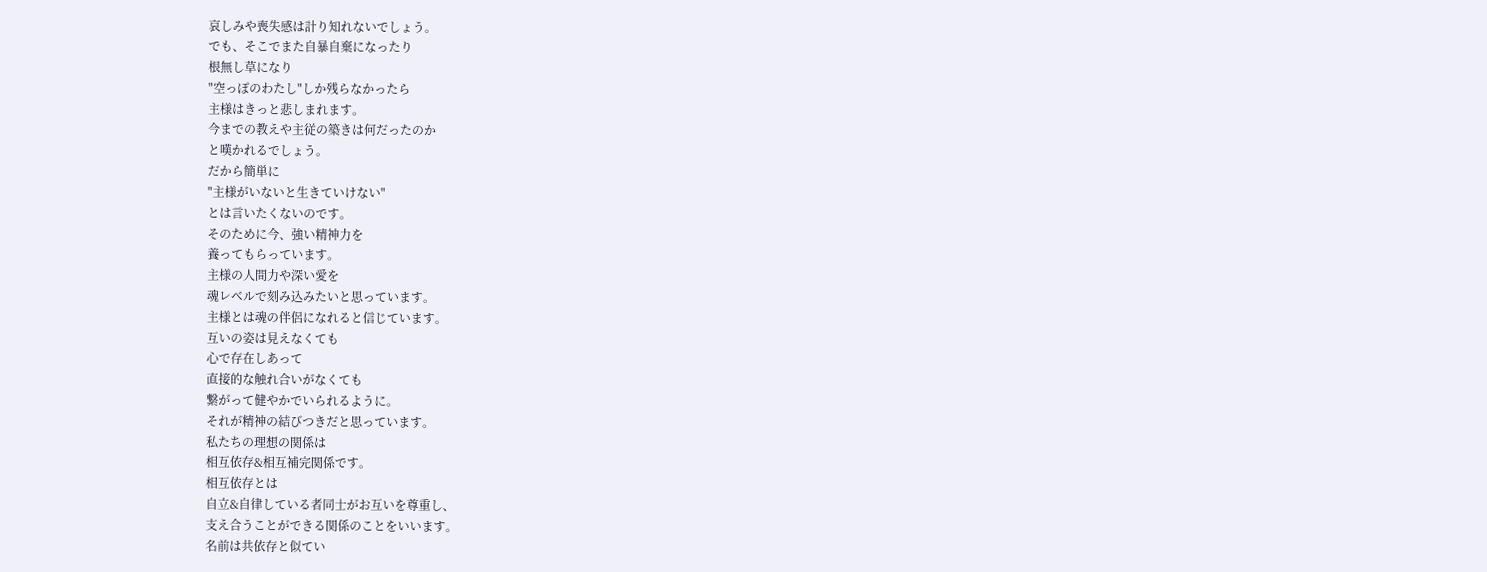哀しみや喪失感は計り知れないでしょう。
でも、そこでまた自暴自棄になったり
根無し草になり
"空っぽのわたし"しか残らなかったら
主様はきっと悲しまれます。
今までの教えや主従の築きは何だったのか
と嘆かれるでしょう。
だから簡単に
"主様がいないと生きていけない"
とは言いたくないのです。
そのために今、強い精神力を
養ってもらっています。
主様の人間力や深い愛を
魂レベルで刻み込みたいと思っています。
主様とは魂の伴侶になれると信じています。
互いの姿は見えなくても
心で存在しあって
直接的な触れ合いがなくても
繋がって健やかでいられるように。
それが精神の結びつきだと思っています。
私たちの理想の関係は
相互依存&相互補完関係です。
相互依存とは
自立&自律している者同士がお互いを尊重し、
支え合うことができる関係のことをいいます。
名前は共依存と似てい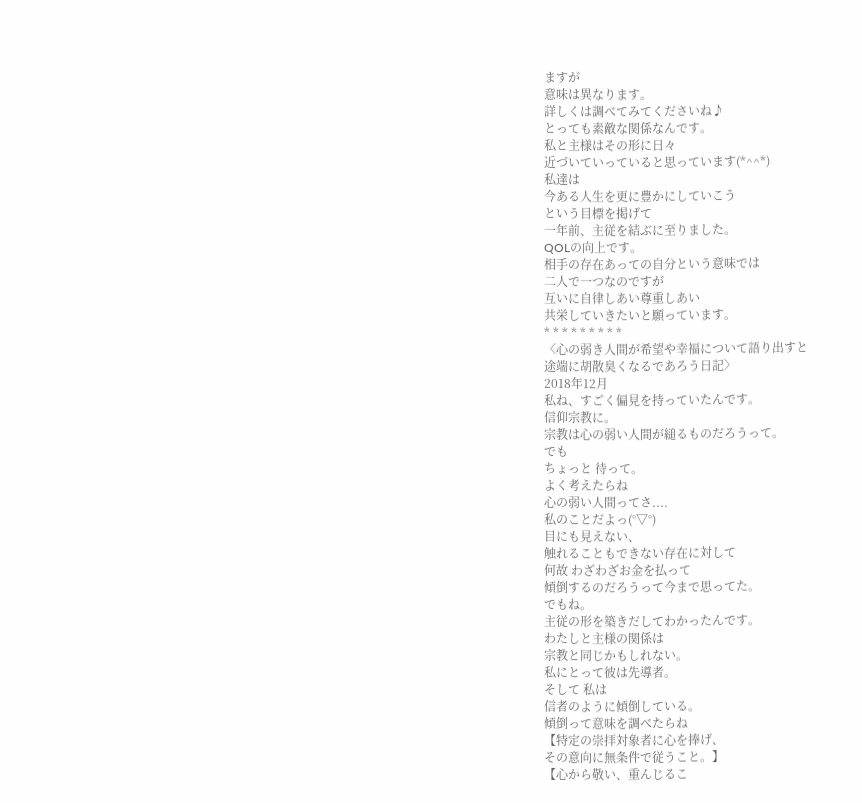ますが
意味は異なります。
詳しくは調べてみてくださいね♪
とっても素敵な関係なんです。
私と主様はその形に日々
近づいていっていると思っています(*^^*)
私達は
今ある人生を更に豊かにしていこう
という目標を掲げて
一年前、主従を結ぶに至りました。
QOLの向上です。
相手の存在あっての自分という意味では
二人で一つなのですが
互いに自律しあい尊重しあい
共栄していきたいと願っています。
* * * * * * * * *
〈心の弱き人間が希望や幸福について語り出すと
途端に胡散臭くなるであろう日記〉
2018年12月
私ね、すごく偏見を持っていたんです。
信仰宗教に。
宗教は心の弱い人間が縋るものだろうって。
でも
ちょっと 待って。
よく考えたらね
心の弱い人間ってさ....
私のことだよっ(°▽°)
目にも見えない、
触れることもできない存在に対して
何故 わざわざお金を払って
傾倒するのだろうって今まで思ってた。
でもね。
主従の形を築きだしてわかったんです。
わたしと主様の関係は
宗教と同じかもしれない。
私にとって彼は先導者。
そして 私は
信者のように傾倒している。
傾倒って意味を調べたらね
【特定の崇拝対象者に心を捧げ、
その意向に無条件で従うこと。】
【心から敬い、重んじるこ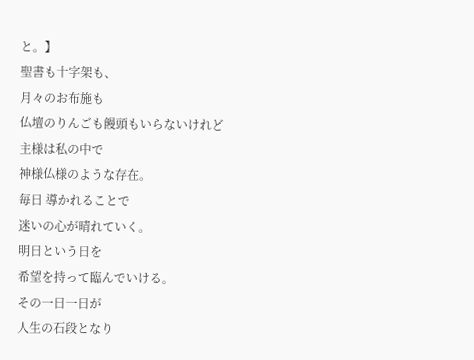と。】
聖書も十字架も、
月々のお布施も
仏壇のりんごも饅頭もいらないけれど
主様は私の中で
神様仏様のような存在。
毎日 導かれることで
迷いの心が晴れていく。
明日という日を
希望を持って臨んでいける。
その一日一日が
人生の石段となり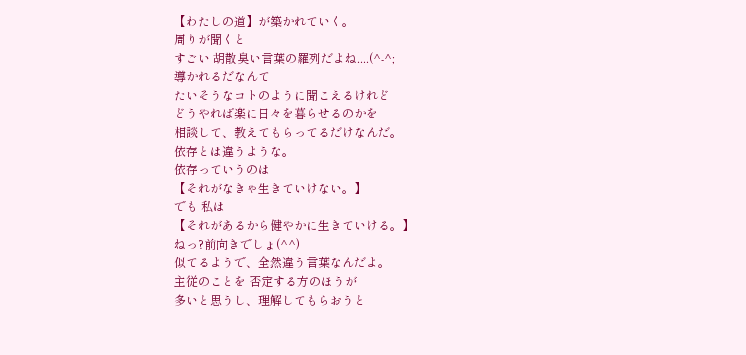【わたしの道】が築かれていく。
周りが聞くと
すごい 胡散臭い言葉の羅列だよね....(^-^;
導かれるだなんて
たいそうなコトのように聞こえるけれど
どうやれば楽に日々を暮らせるのかを
相談して、教えてもらってるだけなんだ。
依存とは違うような。
依存っていうのは
【それがなきゃ生きていけない。】
でも 私は
【それがあるから健やかに生きていける。】
ねっ?前向きでしょ(^^)
似てるようで、全然違う言葉なんだよ。
主従のことを 否定する方のほうが
多いと思うし、理解してもらおうと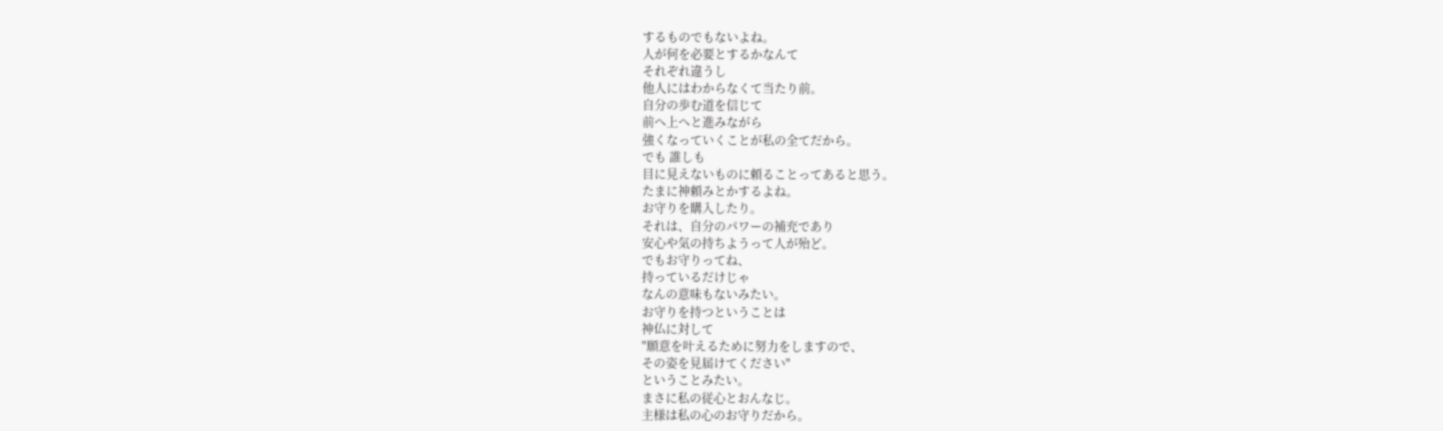するものでもないよね。
人が何を必要とするかなんて
それぞれ違うし
他人にはわからなくて当たり前。
自分の歩む道を信じて
前へ上へと進みながら
強くなっていくことが私の全てだから。
でも 誰しも
目に見えないものに頼ることってあると思う。
たまに神頼みとかするよね。
お守りを購入したり。
それは、自分のパワーの補充であり
安心や気の持ちようって人が殆ど。
でもお守りってね、
持っているだけじゃ
なんの意味もないみたい。
お守りを持つということは
神仏に対して
"願意を叶えるために努力をしますので、
その姿を見届けてください"
ということみたい。
まさに私の従心とおんなじ。
主様は私の心のお守りだから。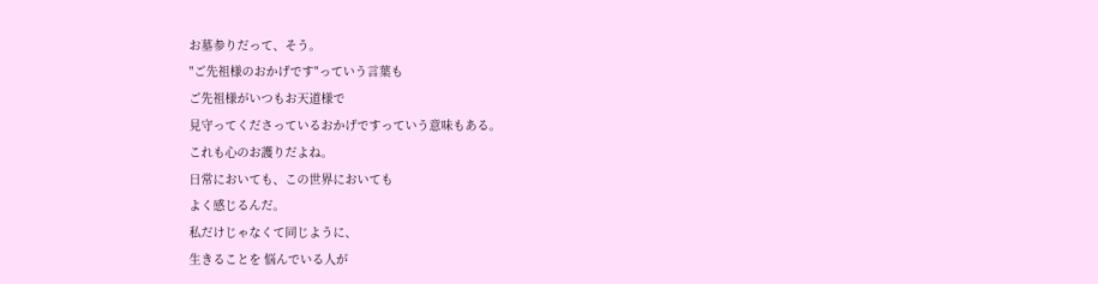お墓参りだって、そう。
"ご先祖様のおかげです"っていう言葉も
ご先祖様がいつもお天道様で
見守ってくださっているおかげですっていう意味もある。
これも心のお護りだよね。
日常においても、この世界においても
よく感じるんだ。
私だけじゃなくて同じように、
生きることを 悩んでいる人が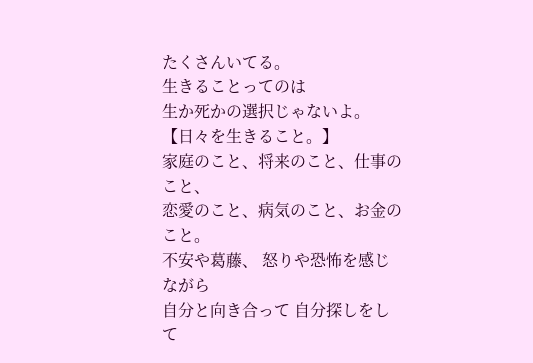たくさんいてる。
生きることってのは
生か死かの選択じゃないよ。
【日々を生きること。】
家庭のこと、将来のこと、仕事のこと、
恋愛のこと、病気のこと、お金のこと。
不安や葛藤、 怒りや恐怖を感じながら
自分と向き合って 自分探しをして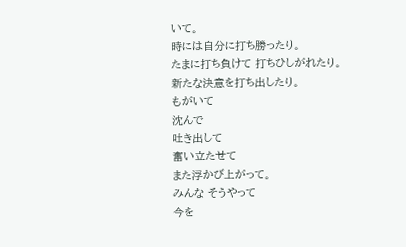いて。
時には自分に打ち勝ったり。
たまに打ち負けて 打ちひしがれたり。
新たな決意を打ち出したり。
もがいて
沈んで
吐き出して
奮い立たせて
また浮かび上がって。
みんな そうやって
今を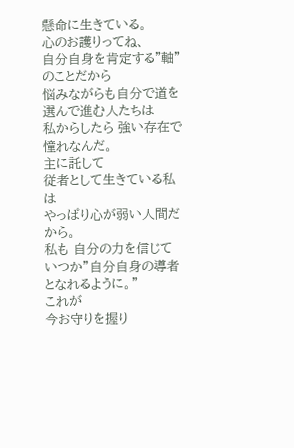懸命に生きている。
心のお護りってね、
自分自身を肯定する"軸"のことだから
悩みながらも自分で道を選んで進む人たちは
私からしたら 強い存在で憧れなんだ。
主に託して
従者として生きている私は
やっぱり心が弱い人間だから。
私も 自分の力を信じて
いつか”自分自身の導者となれるように。"
これが
今お守りを握り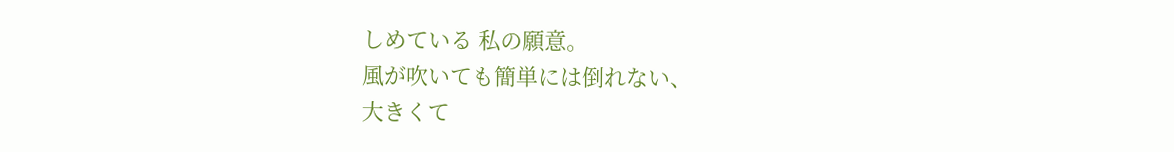しめている 私の願意。
風が吹いても簡単には倒れない、
大きくて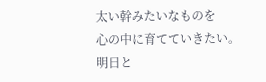太い幹みたいなものを
心の中に育てていきたい。
明日と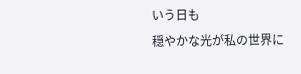いう日も
穏やかな光が私の世界に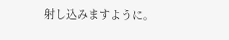射し込みますように。